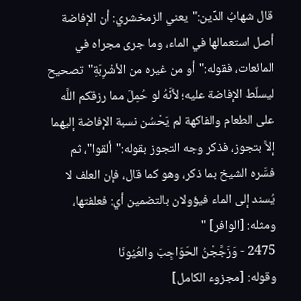قال شهابُ الدِّين:"يعني الزمخشري: أن الإفاضة أصل استعمالها في الماء، وما جرى مجراه في المائعات، فقوله:"أو من غيره من الأشْرِبَةِ"تصحيح ليسلّط الإفاضة عليه؛ لأنَّهُ لو حُمِلَ مما رزقكم اللَّه على الطعام والفاكهة لم يَحْسُن نسبة الإفاضة إليهما إلاَّ بتجوز، فذكر وجه التجوز بقوله:"ألقوا"، ثم فسَّره الشيخ بما ذكر، وهو كما قال، فإن العلف لا يُسند إلى الماء فيؤولان بالتضمين أي: فعلفتها، ومثله: [الوافر] "
2475 - وَزَجَّجْنُ الحَوَاجِبَ والعُيُونَا
وقوله: [مجزوء الكامل]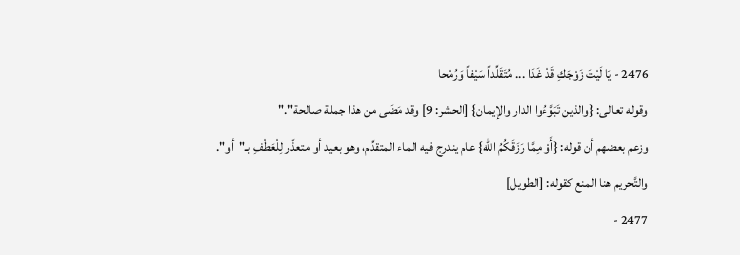2476 - يَا لَيْتَ زَوْجَكِ قَدْ غَدَا ... مُتَقَلِّداً سَيْفاً وَرُمْحا
وقوله تعالى: {والذين تَبَوَّءُوا الدار والإيمان} [الحشر: 9] وقد مَضَى من هذا جملة صالحة"."
وزعم بعضهم أن قوله: {أَوْ مِمَّا رَزَقَكُمُ الله} عام يندرج فيه الماء المتقدِّم، وهو بعيد أو متعذّر لِلْعَطْفِ بـ"أو".
والتَّحريم هنا المنع كقوله: [الطويل]
2477 -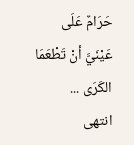حَرَامٌ عَلَى عَيْنَيَّ أنْ تَطْعَمَا الكَرَى ...
انتهى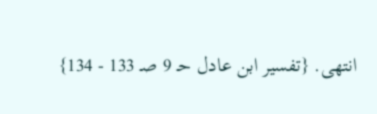انتهى. {تفسير ابن عادل حـ 9 صـ 133 - 134}